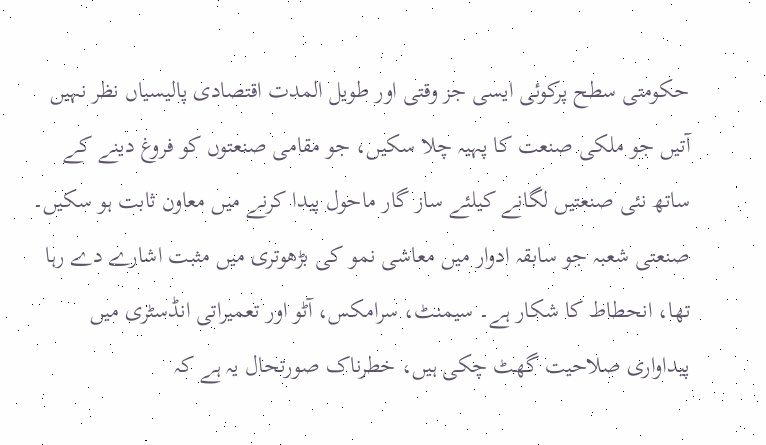حکومتی سطح پرکوئی ایسی جز وقتی اور طویل المدت اقتصادی پالیسیاں نظر نہیں آتیں جو ملکی صنعت کا پہیہ چلا سکیں، جو مقامی صنعتوں کو فروغ دینے کے ساتھ نئی صنعتیں لگانے کیلئے ساز گار ماحول پیدا کرنے میں معاون ثابت ہو سکیں۔ صنعتی شعبہ جو سابقہ ادوار میں معاشی نمو کی بڑھوتری میں مثبت اشارے دے رہا تھا، انحطاط کا شکار ہے۔ سیمنٹ، سرامکس، آٹو اور تعمیراتی انڈسٹری میں پیداواری صلاحیت گھٹ چکی ہیں، خطرناک صورتحال یہ ہے کہ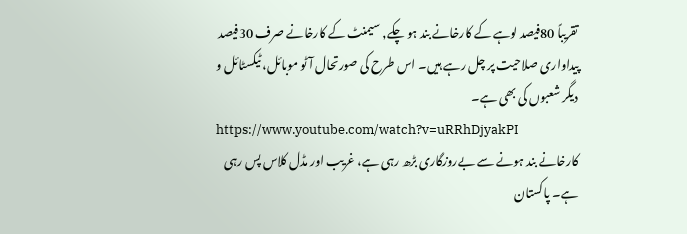تقریباً 80فیصد لوہے کے کارخانے بند ہو چکے, سیمنٹ کے کارخانے صرف 30فیصد پیداواری صلاحیت پر چل رہے ہیں۔ اس طرح کی صورتحال آٹو موبائل، ٹیکسٹائل و دیگر شعبوں کی بھی ہے۔
https://www.youtube.com/watch?v=uRRhDjyakPI
کارخانے بند ہونے سے بےروزگاری بڑھ رہی ہے، غریب اور مڈل کلاس پس رہی ہے۔ پاکستان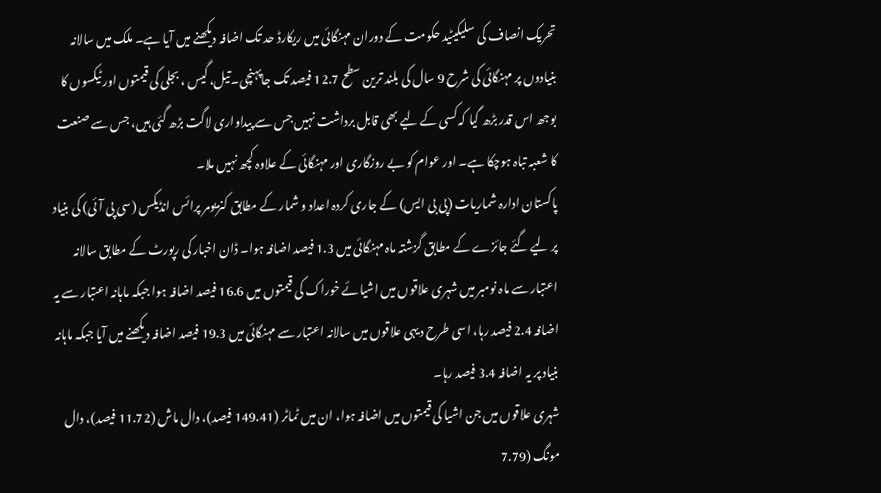تحریک انصاف کی سلیکیٹید حکومت کے دوران مہنگائی میں ریکارڈ حد تک اضافہ دیکھنے میں آیا ہے۔ ملک میں سالانہ بنیادوں پر مہنگائی کی شرح 9 سال کی بلند ترین سطح 12.7 فیصد تک جاپہنچی۔تیل، گیس ، بجلی کی قیمتوں اور ٹیکسوں کا بوجھ اس قدر بڑھ گیا کہ کسی کے لیے بھی قابل برداشت نہیں جس سے پیداواری لاگت بڑھ گئی ہیں، جس سے صنعت کا شعبہ تباہ ہوچکا ہے۔ اور عوام کو بے روزگاری اور مہنگائی کے علاوہ کچھ نہیں ملا۔
پاکستان ادارہ شماریات (پی بی ایس) کے جاری کردہ اعداد و شمار کے مطابق کنزیومر پرائس انڈیکس (سی پی آئی) کی بنیاد پر لیے گئے جائزے کے مطابق گزشتہ ماہ مہنگائی میں 1.3 فیصد اضافہ ہوا۔ ڈان اخبار کی رپورٹ کے مطابق سالانہ اعتبار سے ماہ نومبر میں شہری علاقوں میں اشیائے خوراک کی قیمتوں میں 16.6 فیصد اضافہ ہوا جبکہ ماہانہ اعتبار سے یہ اضافہ 2.4 فیصد رہا، اسی طرح دیہی علاقوں میں سالانہ اعتبار سے مہنگائی میں 19.3 فیصد اضافہ دیکھنے میں آیا جبکہ ماہانہ بنیاد پر یہ اضافہ 3.4 فیصد رہا۔
شہری علاقوں میں جن اشیا کی قیمتوں میں اضافہ ہوا، ان میں ٹماٹر (149.41 فیصد)، دال ماش (11.72 فیصد)، دال مونگ (7.79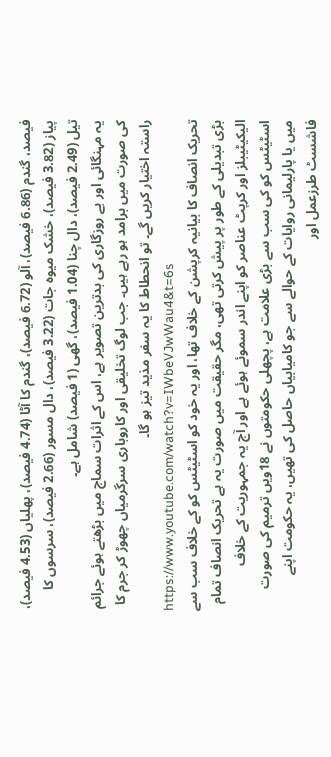فیصد، گندم (6.86 فیصد)، آلو (6.72 فیصد)، گندم کا آٹا (4.74 فیصد)، پھلیاں (4.53 فیصد)، پیاز (3.82 فیصد)، خشک میوہ جات (3.22 فیصد)، دال مسور (2.66 فیصد)، سرسوں کا تیل (2.49 فیصد)، دال چنا (1.04 فیصد)، گھی (1 فیصد) شامل ہے۔
یہ مہنگائی اور بے روزگاری کی بدترین تصویر ہے، اس کے اثرات سماج میں بڑھتے ہوئے جرائم کی صورت میں برامد ہو رہے ہیں۔ جب لوگ تخلیقی اور کاروباری سرگرمیاں چھوڑ کر جرم کا راستہ اختیار کریں گے۔ تو انحطاط کا یہ سفر مذید تیز ہو گا۔
https://www.youtube.com/watch?v=IWbeVJwWau4&t=6s
تحریک انصاف کا بیانیہ کرپشن کے خلاف تھا، اور یہ خود کو اسٹیٹس کو کے خلاف سب سے بڑی تبدیلی کے طور پر پیش کرتی تھی، مگر حقیقت میں صورت یہ ہے تحریک انصاف تمام الیکیٹیبلز اور کرپٹ عناصر کو اپنے اندر سموئے ہوئے ہے اور آج یہ جمہوریت کے خلاف اسٹیٹس کو کی سب سے بڑی علامت ہے، پچھلی حکومتوں نے 18ویں ترمیم کی صورت میں یا پارلیمانی روایات کے حوالے سے جو کامیابیاں حاصل کی تھیں، یہ حکومت اپنے فاشسٹ طرزعمل اور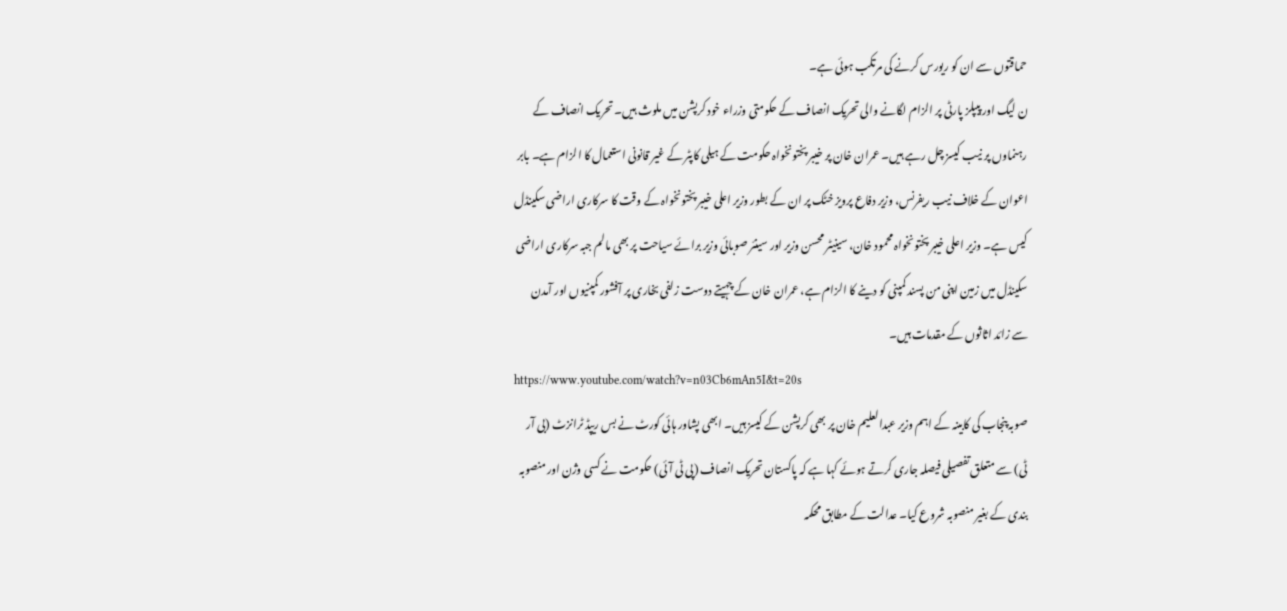حماقتوں سے ان کو ریورس کرنے کی مرتکب ہوئی ہے۔
ن لیگ اور پیپلز پارٹی پر الزام لگانے والی تحریک انصاف کے حکومتی وزراء خود کرپشن میں ملوث ہیں۔ تحریک انصاف کے رہنماوں پر نیب کیسز چل رہے ہیں۔ عمران خان پر خیبر پختونخواہ حکومت کے ہیلی کاپٹر کے غیر قانونی استعمال کا الزام ہے۔ بابر اعوان کے خلاف نیب ریفرنس، وزیر دفاع پرویز خٹک پر ان کے بطور وزیر اعلی خیبر پختونخواہ کے وقت کا سرکاری اراضی سکینڈل کیس ہے۔ وزیر اعلی خیبر پختونخواہ محمود خان، سینیٹر محسن وزیر اور سینئر صوبائی وزیر برائے سیاحت پر بھی مالم جبہ سرکاری اراضی سکینڈل میں زمین اپنی من پسند کمپنی کو دینے کا الزام ہے، عمران خان کے چہیتے دوست زلفی بخاری پر آفشور کمپنیوں اور آمدن سے زائد اثاثوں کے مقدمات ہیں۔
https://www.youtube.com/watch?v=n03Cb6mAn5I&t=20s
صوبہ پنجاب کی کابینہ کے اہم وزیر عبدالعلیم خان پر بھی کرپشن کے کیسز ہیں۔ ابھی پشاور ہائی کورٹ نے بس ریپڈ ٹرانزٹ (بی آر ٹی) سے متعلق تفصیلی فیصلہ جاری کرتے ہوئے کہا ہے کہ پاکستان تحریک انصاف (پی ٹی آئی) حکومت نے کسی وژن اور منصوبہ بندی کے بغیر منصوبہ شروع کیا۔ عدالت کے مطابق محکمہ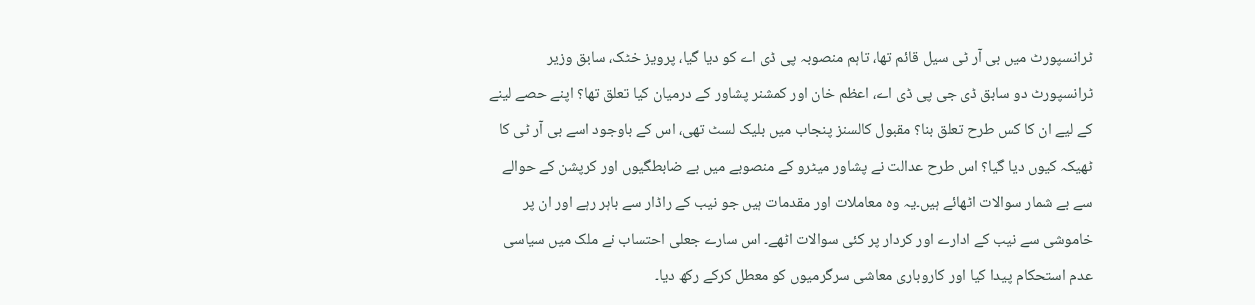ٹرانسپورٹ میں بی آر ٹی سیل قائم تھا، تاہم منصوبہ پی ڈی اے کو دیا گیا، پرویز خٹک، سابق وزیر ٹرانسپورٹ دو سابق ڈی جی پی ڈی اے، اعظم خان اور کمشنر پشاور کے درمیان کیا تعلق تھا؟ اپنے حصے لینے کے لیے ان کا کس طرح تعلق بنا؟ مقبول کالسنز پنجاب میں بلیک لسٹ تھی، اس کے باوجود اسے بی آر ٹی کا ٹھیکہ کیوں دیا گیا؟ اس طرح عدالت نے پشاور میٹرو کے منصوبے میں بے ضابطگیوں اور کرپشن کے حوالے سے بے شمار سوالات اٹھائے ہیں۔یہ وہ معاملات اور مقدمات ہیں جو نیب کے راڈار سے باہر رہے اور ان پر خاموشی سے نیب کے ادارے اور کردار پر کئی سوالات اٹھے۔ اس سارے جعلی احتساب نے ملک میں سیاسی عدم استحکام پیدا کیا اور کاروباری معاشی سرگرمیوں کو معطل کرکے رکھ دیا۔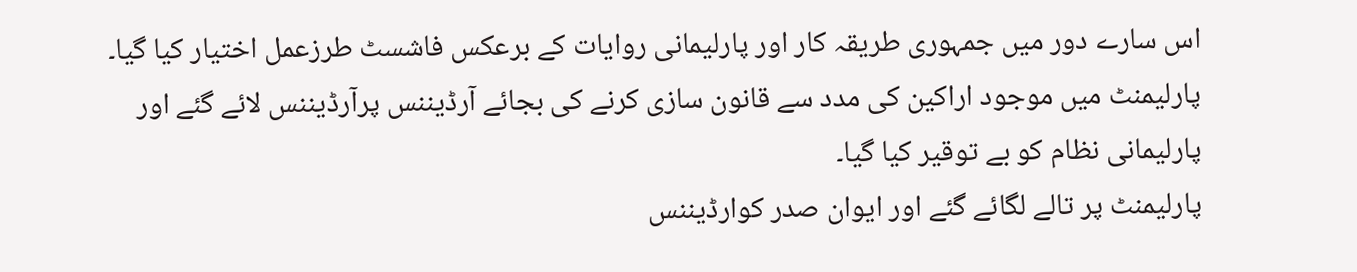اس سارے دور میں جمہوری طریقہ کار اور پارلیمانی روایات کے برعکس فاشسٹ طرزعمل اختیار کیا گیا۔ پارلیمنٹ میں موجود اراکین کی مدد سے قانون سازی کرنے کی بجائے آرڈیننس پرآرڈیننس لائے گئے اور پارلیمانی نظام کو بے توقیر کیا گیا۔
پارلیمنٹ پر تالے لگائے گئے اور ایوان صدر کوارڈیننس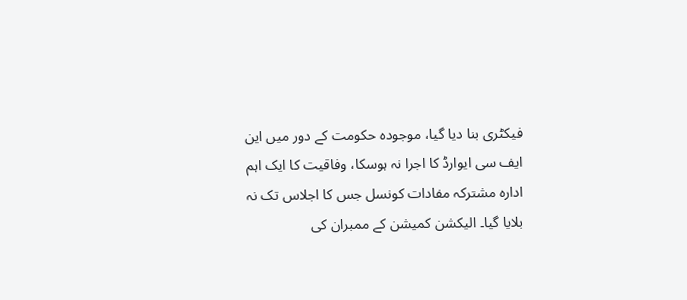فیکٹری بنا دیا گیا، موجودہ حکومت کے دور میں این ایف سی ایوارڈ کا اجرا نہ ہوسکا، وفاقیت کا ایک اہم ادارہ مشترکہ مفادات کونسل جس کا اجلاس تک نہ بلایا گیا۔ الیکشن کمیشن کے ممبران کی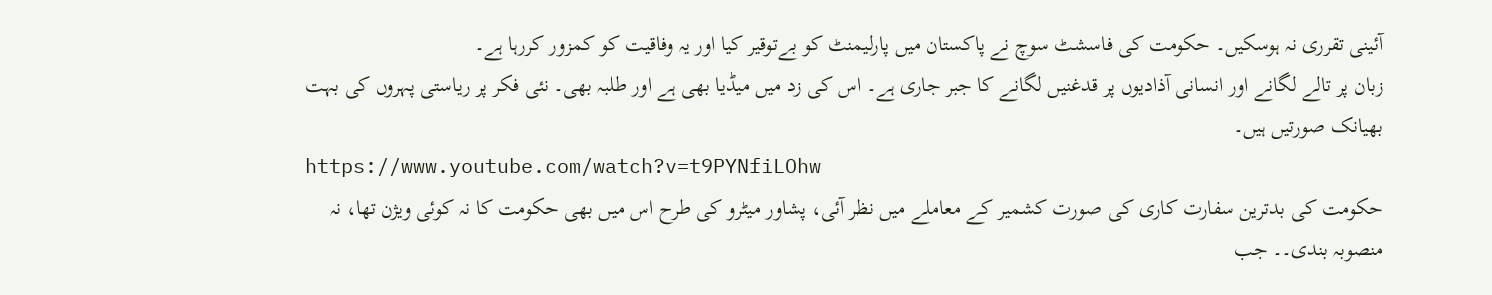آئینی تقرری نہ ہوسکیں۔ حکومت کی فاسشٹ سوچ نے پاکستان میں پارلیمنٹ کو بےتوقیر کیا اور یہ وفاقیت کو کمزور کررہا ہے۔
زبان پر تالے لگانے اور انسانی آذادیوں پر قدغنیں لگانے کا جبر جاری ہے۔ اس کی زد میں میڈیا بھی ہے اور طلبہ بھی۔ نئی فکر پر ریاستی پہروں کی بہت بھیانک صورتیں ہیں۔
https://www.youtube.com/watch?v=t9PYNfiLOhw
حکومت کی بدترین سفارت کاری کی صورت کشمیر کے معاملے میں نظر آئی، پشاور میٹرو کی طرح اس میں بھی حکومت کا نہ کوئی ویژن تھا، نہ منصوبہ بندی۔۔ جب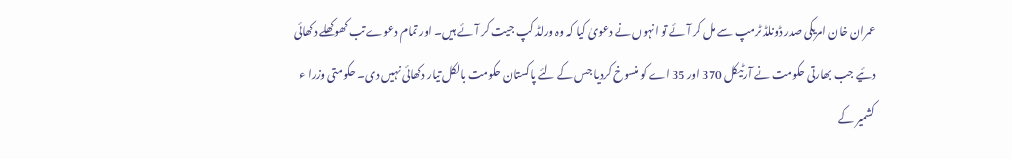عمران خان امریکی صدر ڈونلڈ ٹرمپ سے مل کر آئے تو انہوں نے دعویٰ کیا کہ وہ ورلڈ کپ جیت کر آئے ہیں۔ اور تمام دعوے تب کھوکھلے دکھائی دئیے جب بھارتی حکومت نے آرٹیکل 370 اور 35 اے کو منسوخ کردیا جس کے لئے پاکستان حکومت بالکل تیار دکھائی نہیں دی۔ حکومتی وزرا ء کشمیر کے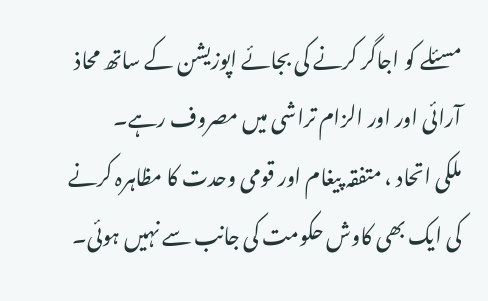مسئلے کو اجاگر کرنے کی بجائے اپوزیشن کے ساتھ محاذ آرائی اور اور الزام تراشی میں مصروف رہے۔
ملکی اتحاد ، متفقہ پیغام اور قومی وحدت کا مظاہرہ کرنے کی ایک بھی کاوش حکومت کی جانب سے نہیں ہوئی۔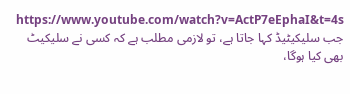https://www.youtube.com/watch?v=ActP7eEphaI&t=4s
جب سلیکیٹیڈ کہا جاتا ہے، تو لازمی مطلب ہے کہ کسی نے سلیکیٹ بھی کیا ہوگا،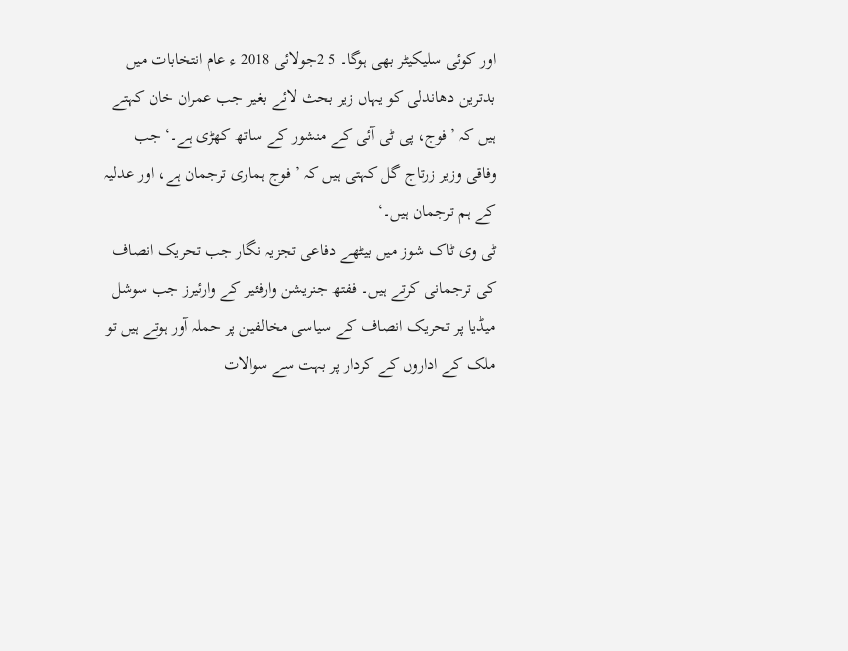اور کوئی سلیکیٹر بھی ہوگا۔ 5 2جولائی 2018 ء عام انتخابات میں بدترین دھاندلی کو یہاں زیر بحث لائے بغیر جب عمران خان کہتے ہیں کہ ’فوج، پی ٹی آئی کے منشور کے ساتھ کھڑی ہے۔‘ جب وفاقی وزیر زرتاج گل کہتی ہیں کہ ’فوج ہماری ترجمان ہے، اور عدلیہ کے ہم ترجمان ہیں۔‘
ٹی وی ٹاک شوز میں بیٹھے دفاعی تجزیہ نگار جب تحریک انصاف کی ترجمانی کرتے ہیں۔ ففتھ جنریشن وارفئیر کے وارئیرز جب سوشل میڈیا پر تحریک انصاف کے سیاسی مخالفین پر حملہ آور ہوتے ہیں تو ملک کے اداروں کے کردار پر بہت سے سوالات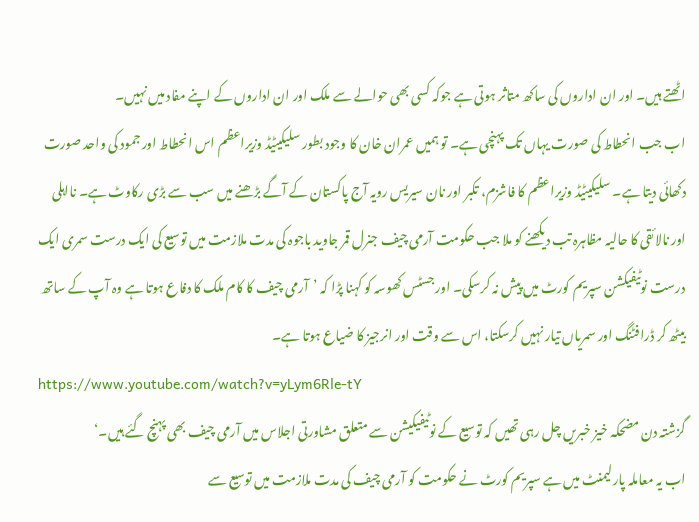اٹھتے ہیں۔ اور ان اداروں کی ساکھ متاثر ہوتی ہے جوکہ کسی بھی حوالے سے ملک اور ان اداروں کے اپنے مفاد میں نہیں۔
اب جب انحطاط کی صورت یہاں تک پہنچی ہے۔ تو ہمیں عمران خان کا وجود بطور سلیکیٹیڈ وزیراعظم اس انحطاط اور جمود کی واحد صورت دکھائی دیتا ہے۔ سلیکیٹیڈ وزیراعظم کا فاشزم، تکبر اور نان سیریس رویہ آج پاکستان کے آگے بڑھنے میں سب سے بڑی رکاوٹ ہے۔ نااہلی اور نالائقی کا حالیہ مظاہرہ تب دیکھنے کو ملا جب حکومت آرمی چیف جنرل قمر جاوید باجوہ کی مدت ملازمت میں توسیع کی ایک درست سمری ایک درست نوٹیفیکشن سپریم کورٹ میں پیش نہ کرسکی۔ اور جسٹس کھوسہ کو کہنا پڑا کہ ’آرمی چیف کا کام ملک کا دفاع ہوتا ہے وہ آپ کے ساتھ بیٹھ کر ڈرافٹنگ اور سمریاں تیار نہیں کرسکتا، اس سے وقت اور انرجیز کا ضیاع ہوتا ہے۔
https://www.youtube.com/watch?v=yLym6Rle-tY
گزشتہ دن مضحکہ خیز خبریں چل رہی تھیں کہ توسیع کے نوٹیفیکیشن سے متعلق مشاورتی اجلاس میں آرمی چیف بھی پہنچ گئے ہیں۔‘
اب یہ معاملہ پارلیمنٹ میں ہے سپریم کورٹ نے حکومت کو آرمی چیف کی مدت ملازمت میں توسیع سے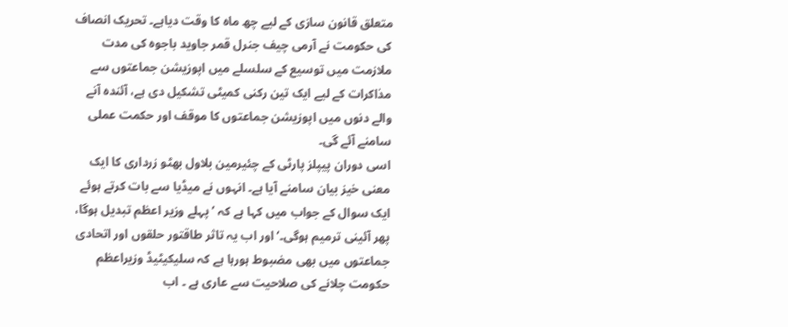متعلق قانون سازی کے لیے چھ ماہ کا وقت دیاہے۔ تحریک انصاف کی حکومت نے آرمی چیف جنرل قمر جاوید باجوہ کی مدت ملازمت میں توسیع کے سلسلے میں اپوزیشن جماعتوں سے مذاکرات کے لیے ایک تین رکنی کمیٹی تشکیل دی ہے، آئندہ آنے والے دنوں میں اپوزیشن جماعتوں کا موقف اور حکمت عملی سامنے آئے گی۔
اسی دوران پیپلز پارٹی کے چئیرمین بلاول بھٹو زرداری کا ایک معنی خیز بیان سامنے آیا ہے۔ انہوں نے میڈیا سے بات کرتے ہوئے ایک سوال کے جواب میں کہا ہے کہ ’پہلے وزیر اعظم تبدیل ہوگا، پھر آئینی ترمیم ہوگی۔‘اور اب یہ تاثر طاقتور حلقوں اور اتحادی جماعتوں میں بھی مضبوط ہورہا ہے کہ سلیکیٹیڈ وزیراعظم حکومت چلانے کی صلاحیت سے عاری ہے ۔ اب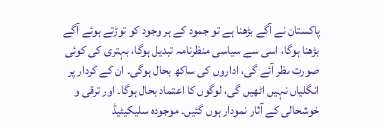پاکستان نے آگے بڑھنا ہے تو جمود کے ہر وجود کو توڑتے ہوئے آگے بڑھنا ہوگا، اسی سے سیاسی منظرنامہ تبدیل ہوگا، بہتری کی کوئی صورت ںظر آئے گی، اداروں کی ساکھ بحال ہوگی۔ ان کے کردار پر انگلیاں نہیں اٹھیں گی، لوگوں کا اعتماد بحال ہوگا۔ اور ترقی و خوشحالی کے آثار نمودار ہوں گئیں۔ موجودہ سلیکیٹیڈ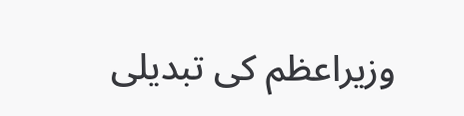وزیراعظم کی تبدیلی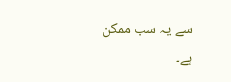سے یہ سب ممکن ہے۔